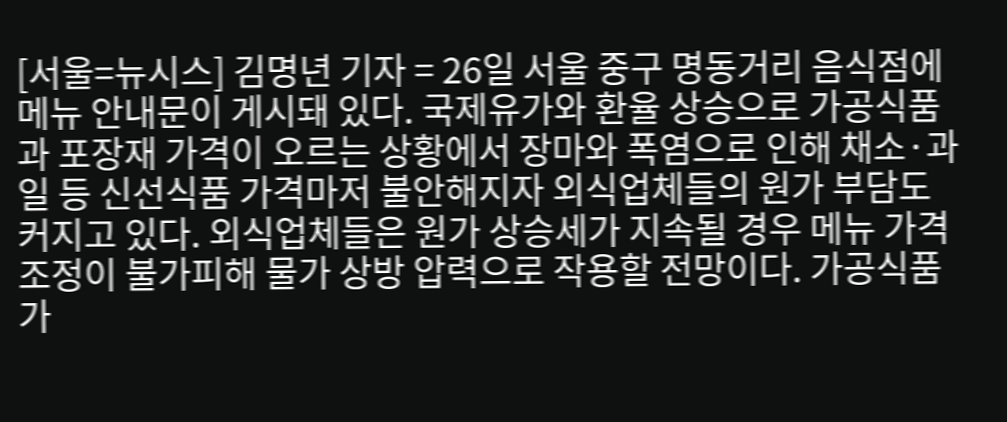[서울=뉴시스] 김명년 기자 = 26일 서울 중구 명동거리 음식점에 메뉴 안내문이 게시돼 있다. 국제유가와 환율 상승으로 가공식품과 포장재 가격이 오르는 상황에서 장마와 폭염으로 인해 채소·과일 등 신선식품 가격마저 불안해지자 외식업체들의 원가 부담도 커지고 있다. 외식업체들은 원가 상승세가 지속될 경우 메뉴 가격 조정이 불가피해 물가 상방 압력으로 작용할 전망이다. 가공식품 가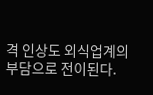격 인상도 외식업계의 부담으로 전이된다.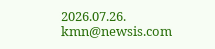2026.07.26. kmn@newsis.com